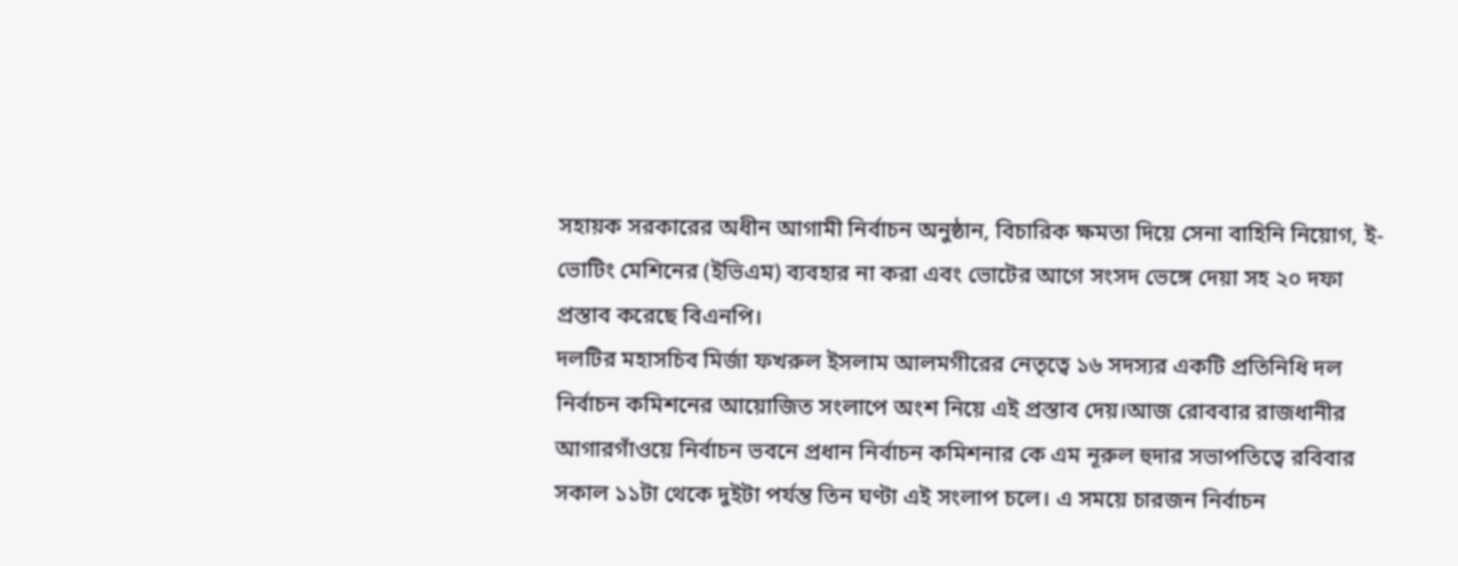সহায়ক সরকারের অধীন আগামী নির্বাচন অনুষ্ঠান, বিচারিক ক্ষমতা দিয়ে সেনা বাহিনি নিয়োগ, ই-ভোটিং মেশিনের (ইভিএম) ব্যবহার না করা এবং ভোটের আগে সংসদ ভেঙ্গে দেয়া সহ ২০ দফা প্রস্তাব করেছে বিএনপি।
দলটির মহাসচিব মির্জা ফখরুল ইসলাম আলমগীরের নেতৃত্বে ১৬ সদস্যর একটি প্রতিনিধি দল নির্বাচন কমিশনের আয়োজিত সংলাপে অংশ নিয়ে এই প্রস্তাব দেয়।আজ রোববার রাজধানীর আগারগাঁওয়ে নির্বাচন ভবনে প্রধান নির্বাচন কমিশনার কে এম নূরুল হুদার সভাপতিত্বে রবিবার সকাল ১১টা থেকে দুইটা পর্যন্ত তিন ঘণ্টা এই সংলাপ চলে। এ সময়ে চারজন নির্বাচন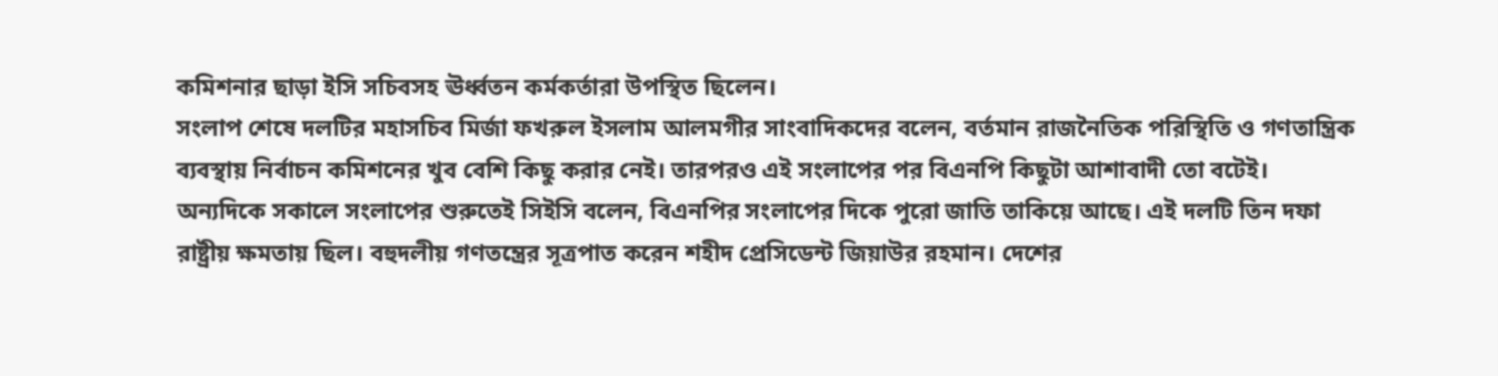কমিশনার ছাড়া ইসি সচিবসহ ঊর্ধ্বতন কর্মকর্তারা উপস্থিত ছিলেন।
সংলাপ শেষে দলটির মহাসচিব মির্জা ফখরুল ইসলাম আলমগীর সাংবাদিকদের বলেন, বর্তমান রাজনৈতিক পরিস্থিতি ও গণতান্ত্রিক ব্যবস্থায় নির্বাচন কমিশনের খুব বেশি কিছু করার নেই। তারপরও এই সংলাপের পর বিএনপি কিছুটা আশাবাদী তো বটেই।
অন্যদিকে সকালে সংলাপের শুরুতেই সিইসি বলেন, বিএনপির সংলাপের দিকে পুরো জাতি তাকিয়ে আছে। এই দলটি তিন দফা রাষ্ট্রীয় ক্ষমতায় ছিল। বহুদলীয় গণতন্ত্রের সূত্রপাত করেন শহীদ প্রেসিডেন্ট জিয়াউর রহমান। দেশের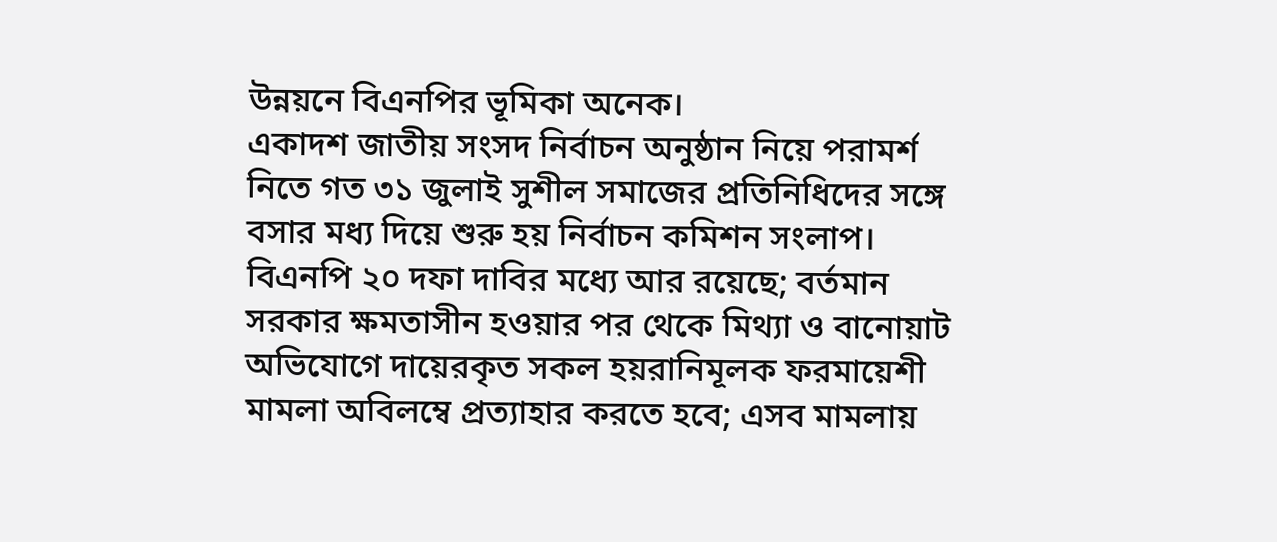উন্নয়নে বিএনপির ভূমিকা অনেক।
একাদশ জাতীয় সংসদ নির্বাচন অনুষ্ঠান নিয়ে পরামর্শ নিতে গত ৩১ জুলাই সুশীল সমাজের প্রতিনিধিদের সঙ্গে বসার মধ্য দিয়ে শুরু হয় নির্বাচন কমিশন সংলাপ।
বিএনপি ২০ দফা দাবির মধ্যে আর রয়েছে; বর্তমান সরকার ক্ষমতাসীন হওয়ার পর থেকে মিথ্যা ও বানোয়াট অভিযোগে দায়েরকৃত সকল হয়রানিমূলক ফরমায়েশী মামলা অবিলম্বে প্রত্যাহার করতে হবে; এসব মামলায়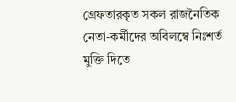গ্রেফতারকৃত সকল রাজনৈতিক নেতা-কর্মীদের অবিলম্বে নিঃশর্ত মুক্তি দিতে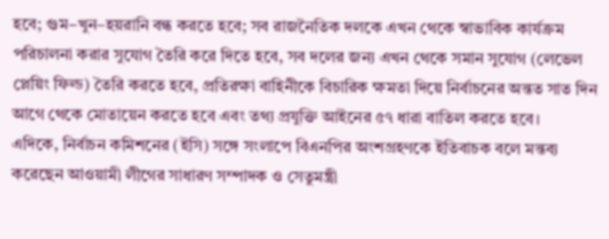হবে; গুম–খুন–হয়রানি বন্ধ করতে হবে; সব রাজনৈতিক দলকে এখন থেকে স্বাভাবিক কার্যক্রম পরিচালনা করার সুযোগ তৈরি করে দিতে হবে, সব দলের জন্য এখন থেকে সমান সুযোগ (লেভেল প্লেয়িং ফিল্ড) তৈরি করতে হবে, প্রতিরক্ষা বাহিনীকে বিচারিক ক্ষমতা দিয়ে নির্বাচনের অন্তত সাত দিন আগে থেকে মোতায়েন করতে হবে এবং তথ্য প্রযুক্তি আইনের ৫৭ ধারা বাতিল করতে হবে।
এদিকে, নির্বাচন কমিশনের (ইসি) সঙ্গে সংলাপে বিএনপির অংশগ্রহণকে ইতিবাচক বলে মন্তব্য করেছেন আওয়ামী লীগের সাধারণ সম্পাদক ও সেতুমন্ত্রী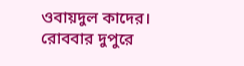ওবায়দুল কাদের।
রোববার দুপুরে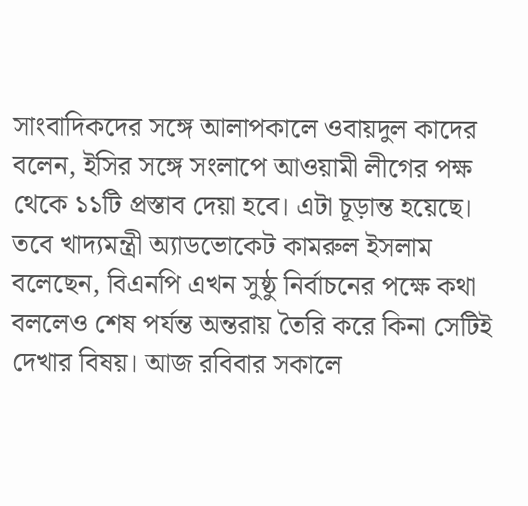সাংবাদিকদের সঙ্গে আলাপকালে ওবায়দুল কাদের বলেন, ইসির সঙ্গে সংলাপে আওয়ামী লীগের পক্ষ থেকে ১১টি প্রস্তাব দেয়া হবে। এটা চূড়ান্ত হয়েছে।
তবে খাদ্যমন্ত্রী অ্যাডভোকেট কামরুল ইসলাম বলেছেন, বিএনপি এখন সুষ্ঠু নির্বাচনের পক্ষে কথা বললেও শেষ পর্যন্ত অন্তরায় তৈরি করে কিনা সেটিই দেখার বিষয়। আজ রবিবার সকালে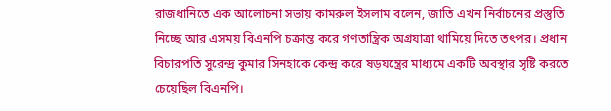রাজধানিতে এক আলোচনা সভায় কামরুল ইসলাম বলেন, জাতি এখন নির্বাচনের প্রস্তুতি নিচ্ছে আর এসময় বিএনপি চক্রান্ত করে গণতান্ত্রিক অগ্রযাত্রা থামিয়ে দিতে তৎপর। প্রধান বিচারপতি সুরেন্দ্র কুমার সিনহাকে কেন্দ্র করে ষড়যন্ত্রের মাধ্যমে একটি অবস্থার সৃষ্টি করতে চেয়েছিল বিএনপি।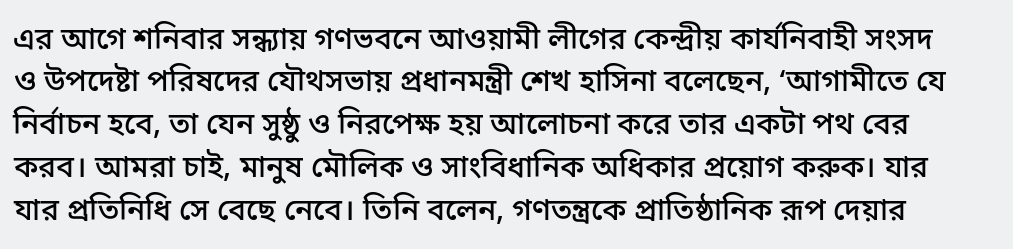এর আগে শনিবার সন্ধ্যায় গণভবনে আওয়ামী লীগের কেন্দ্রীয় কার্যনিবাহী সংসদ ও উপদেষ্টা পরিষদের যৌথসভায় প্রধানমন্ত্রী শেখ হাসিনা বলেছেন, ‘আগামীতে যে নির্বাচন হবে, তা যেন সুষ্ঠু ও নিরপেক্ষ হয় আলোচনা করে তার একটা পথ বের করব। আমরা চাই, মানুষ মৌলিক ও সাংবিধানিক অধিকার প্রয়োগ করুক। যার যার প্রতিনিধি সে বেছে নেবে। তিনি বলেন, গণতন্ত্রকে প্রাতিষ্ঠানিক রূপ দেয়ার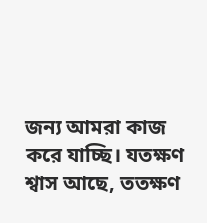জন্য আমরা কাজ করে যাচ্ছি। যতক্ষণ শ্বাস আছে, ততক্ষণ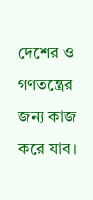দেশের ও গণতন্ত্রের জন্য কাজ করে যাব।